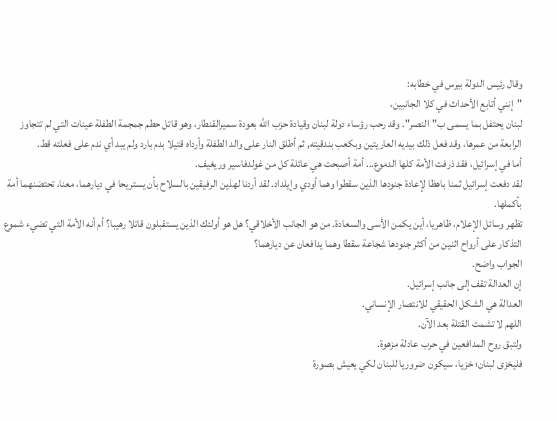وقال رئيس الدولة بيرس في خطابه:
"إنني أتابع الأحداث في كلا الجانبين،
لبنان يحتفل بما يسمى ب"النصر". وقد رحب رؤساء دولة لبنان وقيادة حزب الله بعودة سميرالقنطار، وهو قاتل حطم جمجمة الطفلة عينات التي لم تتجاوز الرابعة من عمرها، وقد فعل ذلك بيديه العاريتين وبكعب بندقيته, ثم أطلق النار على والد الطفلة وأرداه قتيلا بدم بارد ولم يبد أي ندم على فعلته قط.
أما في إسرائيل، فقد ذرفت الأمة كلها الدموع... أمة أصبحت هي عائلة كل من غولدفاسير وريغيف.
لقد دفعت إسرائيل ثمنا باهظا لإعادة جنودها الذين سقطوا وهما أودي وإيلداد. لقد أردنا لهذين الرفيقين بالسلاح بأن يستريحا في ديارهما، معنا، تحتضنهما أمة بأكملها.
تظهر وسائل الإعلام، ظاهريا، أين يكمن الأسى والسعادة. من هو الجانب الأخلاقي؟ هل هو أولئك الذين يستقبلون قاتلا رهيبا؟ أم أنه الأمة التي تضيء شموع التذكار على أرواح اثنين من أكثر جنودها شجاعة سقطا وهما يدافعان عن ديارهما؟
الجواب واضح.
إن العدالة تقف إلى جانب إسرائيل.
العدالة هي الشكل الحقيقي للانتصار الإنساني.
اللهم لا تشمت القتلة بعد الآن.
ولتبق روح المدافعين في حرب عادلة مزهوة.
فليخزى لبنان؛ خزيا، سيكون ضروريا للبنان لكي يعيش بصورة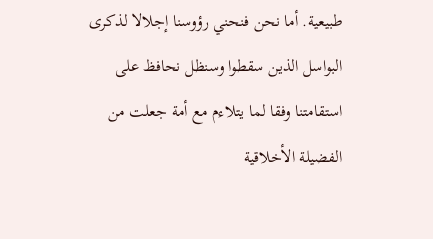طبيعية. أما نحن فنحني رؤوسنا إجلالا لذكرى البواسل الذين سقطوا وسنظل نحافظ على استقامتنا وفقا لما يتلاءم مع أمة جعلت من الفضيلة الأخلاقية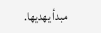مبدأ يهديها.